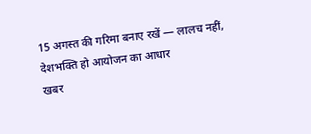15 अगस्त की गरिमा बनाए रखें — लालच नहीं, देशभक्ति हो आयोजन का आधार
खबर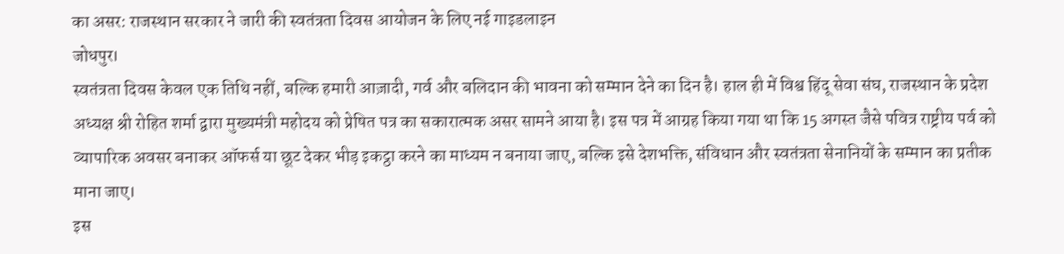का असर: राजस्थान सरकार ने जारी की स्वतंत्रता दिवस आयोजन के लिए नई गाइडलाइन
जोधपुर।
स्वतंत्रता दिवस केवल एक तिथि नहीं, बल्कि हमारी आज़ादी, गर्व और बलिदान की भावना को सम्मान देने का दिन है। हाल ही में विश्व हिंदू सेवा संघ, राजस्थान के प्रदेश अध्यक्ष श्री रोहित शर्मा द्वारा मुख्यमंत्री महोदय को प्रेषित पत्र का सकारात्मक असर सामने आया है। इस पत्र में आग्रह किया गया था कि 15 अगस्त जैसे पवित्र राष्ट्रीय पर्व को व्यापारिक अवसर बनाकर ऑफर्स या छूट देकर भीड़ इकट्ठा करने का माध्यम न बनाया जाए, बल्कि इसे देशभक्ति, संविधान और स्वतंत्रता सेनानियों के सम्मान का प्रतीक माना जाए।
इस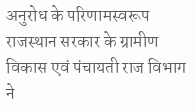अनुरोध के परिणामस्वरूप राजस्थान सरकार के ग्रामीण विकास एवं पंचायती राज विभाग ने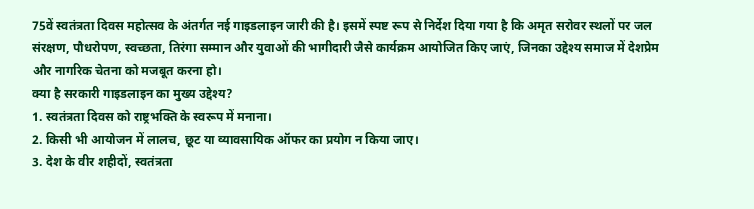75वें स्वतंत्रता दिवस महोत्सव के अंतर्गत नई गाइडलाइन जारी की है। इसमें स्पष्ट रूप से निर्देश दिया गया है कि अमृत सरोवर स्थलों पर जल संरक्षण, पौधरोपण, स्वच्छता, तिरंगा सम्मान और युवाओं की भागीदारी जैसे कार्यक्रम आयोजित किए जाएं, जिनका उद्देश्य समाज में देशप्रेम और नागरिक चेतना को मजबूत करना हो।
क्या है सरकारी गाइडलाइन का मुख्य उद्देश्य?
1. स्वतंत्रता दिवस को राष्ट्रभक्ति के स्वरूप में मनाना।
2. किसी भी आयोजन में लालच, छूट या व्यावसायिक ऑफर का प्रयोग न किया जाए।
3. देश के वीर शहीदों, स्वतंत्रता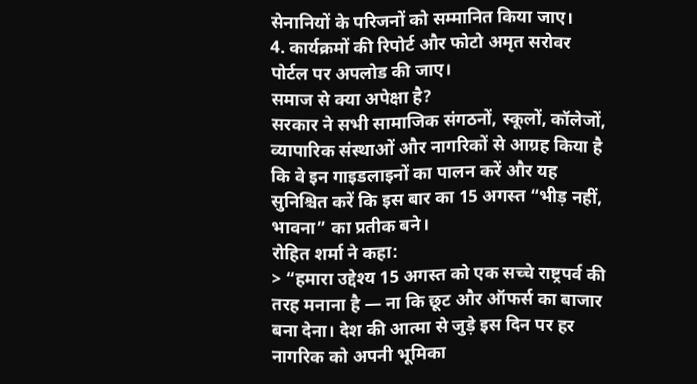सेनानियों के परिजनों को सम्मानित किया जाए।
4. कार्यक्रमों की रिपोर्ट और फोटो अमृत सरोवर पोर्टल पर अपलोड की जाए।
समाज से क्या अपेक्षा है?
सरकार ने सभी सामाजिक संगठनों, स्कूलों, कॉलेजों, व्यापारिक संस्थाओं और नागरिकों से आग्रह किया है कि वे इन गाइडलाइनों का पालन करें और यह सुनिश्चित करें कि इस बार का 15 अगस्त “भीड़ नहीं, भावना” का प्रतीक बने।
रोहित शर्मा ने कहा:
> “हमारा उद्देश्य 15 अगस्त को एक सच्चे राष्ट्रपर्व की तरह मनाना है — ना कि छूट और ऑफर्स का बाजार बना देना। देश की आत्मा से जुड़े इस दिन पर हर नागरिक को अपनी भूमिका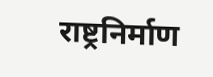राष्ट्रनिर्माण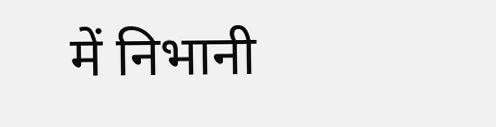में निभानी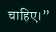चाहिए।”